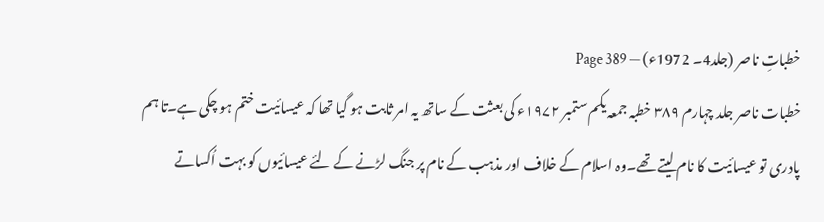خطباتِ ناصر (جلد4۔ 1972ء) — Page 389
خطبات ناصر جلد چہارم ۳۸۹ خطبہ جمعہ یکم ستمبر ۱۹۷۲ء کی بعثت کے ساتھ یہ امر ثابت ہو گیا تھا کہ عیسائیت ختم ہو چکی ہے۔تا ہم پادری تو عیسائیت کا نام لیتے تھے۔وہ اسلام کے خلاف اور مذہب کے نام پر جنگ لڑنے کے لئے عیسائیوں کو بہت اُکساتے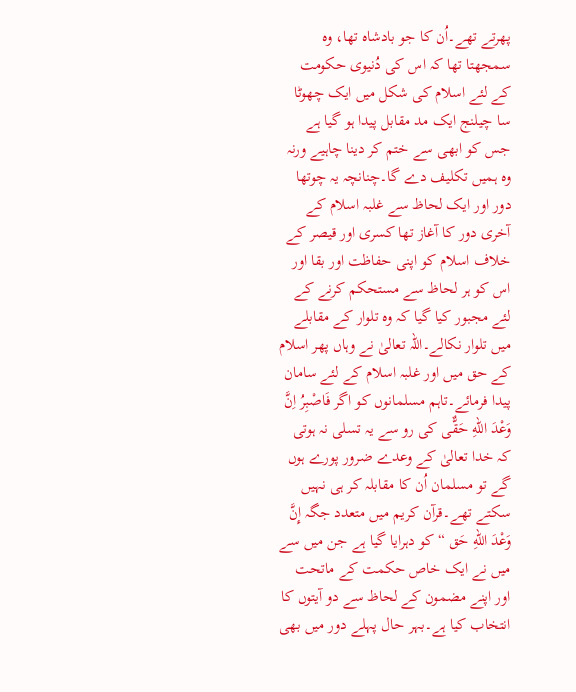پھرتے تھے۔اُن کا جو بادشاہ تھا، وہ سمجھتا تھا کہ اس کی دُنیوی حکومت کے لئے اسلام کی شکل میں ایک چھوٹا سا چیلنج ایک مد مقابل پیدا ہو گیا ہے جس کو ابھی سے ختم کر دینا چاہیے ورنہ وہ ہمیں تکلیف دے گا۔چنانچہ یہ چوتھا دور اور ایک لحاظ سے غلبہ اسلام کے آخری دور کا آغاز تھا کسری اور قیصر کے خلاف اسلام کو اپنی حفاظت اور بقا اور اس کو ہر لحاظ سے مستحکم کرنے کے لئے مجبور کیا گیا کہ وہ تلوار کے مقابلے میں تلوار نکالے۔اللہ تعالیٰ نے وہاں پھر اسلام کے حق میں اور غلبہ اسلام کے لئے سامان پیدا فرمائے۔تاہم مسلمانوں کو اگر فَاصْبِرُ اِنَّ وَعْدَ اللهِ حَقٌّی کی رو سے یہ تسلی نہ ہوتی کہ خدا تعالیٰ کے وعدے ضرور پورے ہوں گے تو مسلمان اُن کا مقابلہ کر ہی نہیں سکتے تھے۔قرآن کریم میں متعدد جگہ إِنَّ وَعْدَ اللهِ حَق “ کو دہرایا گیا ہے جن میں سے میں نے ایک خاص حکمت کے ماتحت اور اپنے مضمون کے لحاظ سے دو آیتوں کا انتخاب کیا ہے۔بہر حال پہلے دور میں بھی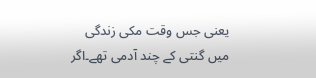یعنی جس وقت مکی زندگی میں گنتی کے چند آدمی تھے۔اگر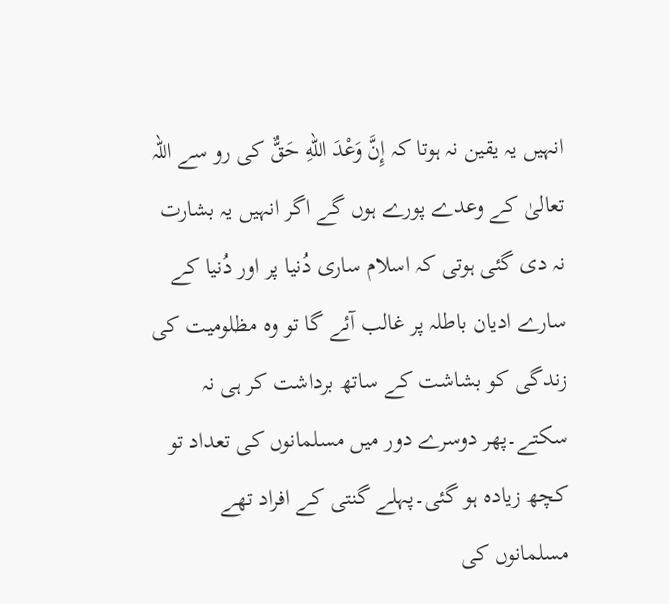انہیں یہ یقین نہ ہوتا کہ إِنَّ وَعْدَ اللهِ حَقٌّ کی رو سے اللہ تعالیٰ کے وعدے پورے ہوں گے اگر انہیں یہ بشارت نہ دی گئی ہوتی کہ اسلام ساری دُنیا پر اور دُنیا کے سارے ادیان باطلہ پر غالب آئے گا تو وہ مظلومیت کی زندگی کو بشاشت کے ساتھ برداشت کر ہی نہ سکتے۔پھر دوسرے دور میں مسلمانوں کی تعداد تو کچھ زیادہ ہو گئی۔پہلے گنتی کے افراد تھے مسلمانوں کی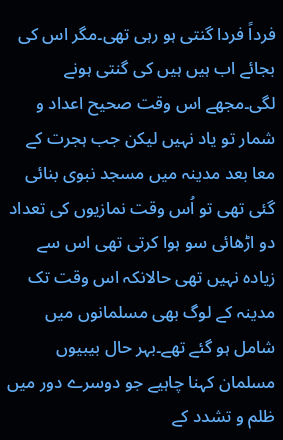فرداً فردا گنتی ہو رہی تھی۔مگر اس کی بجائے اب ہیں ہیں کی گنتی ہونے لگی۔مجھے اس وقت صحیح اعداد و شمار تو یاد نہیں لیکن جب ہجرت کے معا بعد مدینہ میں مسجد نبوی بنائی گئی تھی تو اُس وقت نمازیوں کی تعداد دو اڑھائی سو ہوا کرتی تھی اس سے زیادہ نہیں تھی حالانکہ اس وقت تک مدینہ کے لوگ بھی مسلمانوں میں شامل ہو گئے تھے۔بہر حال بیبیوں مسلمان کہنا چاہیے جو دوسرے دور میں ظلم و تشدد کے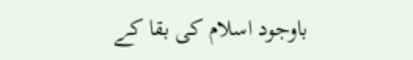باوجود اسلام کی بقا کے